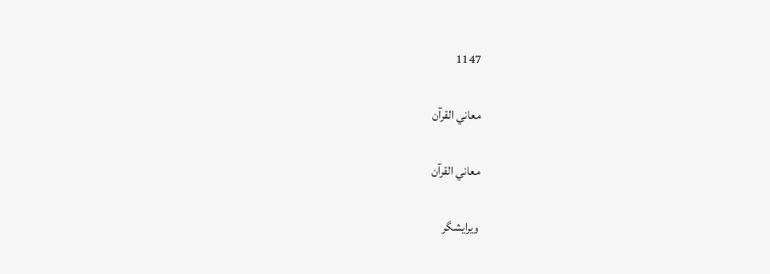1147

معاني القرآن

معاني القرآن

ویرایشگر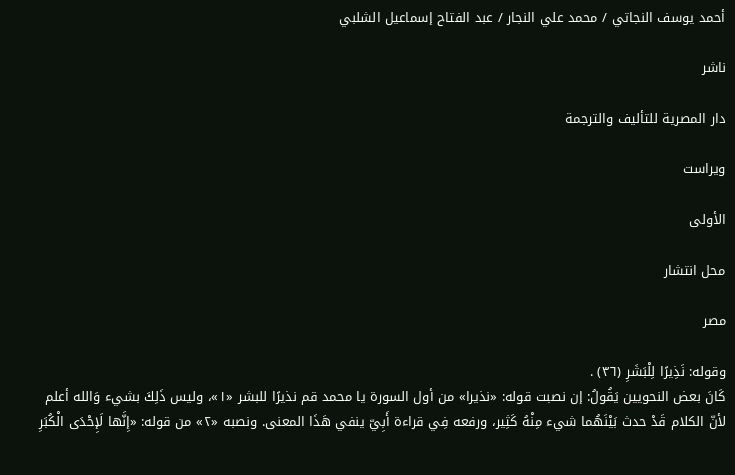أحمد يوسف النجاتي / محمد علي النجار / عبد الفتاح إسماعيل الشلبي

ناشر

دار المصرية للتأليف والترجمة

ویراست

الأولى

محل انتشار

مصر

وقوله: نَذِيرًا لِلْبَشَرِ (٣٦) .
كَانَ بعض النحويين يَقُولُ: إن نصبت قوله: «نذيرا» من أول السورة يا محمد قم نذيرًا للبشر «١»، وليس ذَلِكَ بشيء وَالله أعلم لأنّ الكلام قَدْ حدث بَيْنَهُما شيء مِنْهُ كَثِير، ورفعه فِي قراءة أَبِيّ ينفي هَذَا المعنى. ونصبه «٢» من قوله: «إِنَّها لَإِحْدَى الْكُبَرِ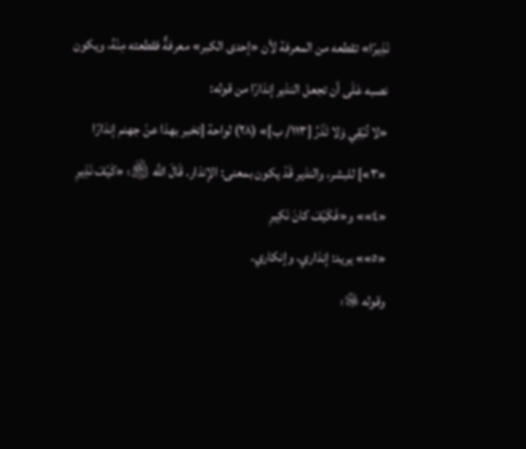نَذِيرًا» تقطعه من المعرفة لأن «إحدى الكبر» معرفةٌ فقطعته مِنْهُ، ويكون نصبه عَلَى أن تجعل النذير إنذارًا من قوله:
«لا تُبْقِي وَلا تَذَرُ [١١٣/ ب]» (٢٨) لواحة [تخبر بهذا عنْ جهنم إنذارًا «٣»] للبشر، والنذير قَدْ يكون بمعنى: الإنذار. قَالَ اللَّه ﵎: «كَيْفَ نَذِيرِ «٤»» و«فَكَيْفَ كانَ نَكِيرِ
«٥»» يريد: إنذاري، وإنكاري.
وقوله ﷿: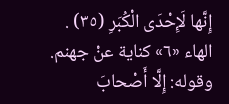إِنَّها لَإِحْدَى الْكُبَرِ (٣٥) .
الهاء «٦» كناية عنْ جهنم.
وقوله: إِلَّا أَصْحابَ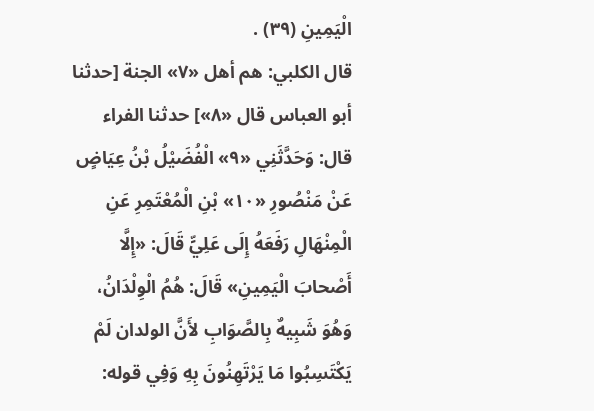الْيَمِينِ (٣٩) .
قال الكلبي: هم أهل «٧» الجنة [حدثنا أبو العباس قال «٨»] حدثنا الفراء قال: وَحَدَّثَنِي «٩» الْفُضَيْلُ بْنُ عِيَاضٍ عَنْ مَنْصُورِ «١٠» بْنِ الْمُعْتَمِرِ عَنِ الْمِنْهَالِ رَفَعَهُ إِلَى عَلِيٍّ قَالَ: «إِلَّا أَصْحابَ الْيَمِينِ» قَالَ: هُمُ الْوِلْدَانُ، وَهُوَ شَبِيهٌ بِالصَّوَابِ لأَنَّ الولدان لَمْ يَكْتَسِبُوا مَا يَرْتَهِنُونَ بِهِ وَفِي قوله: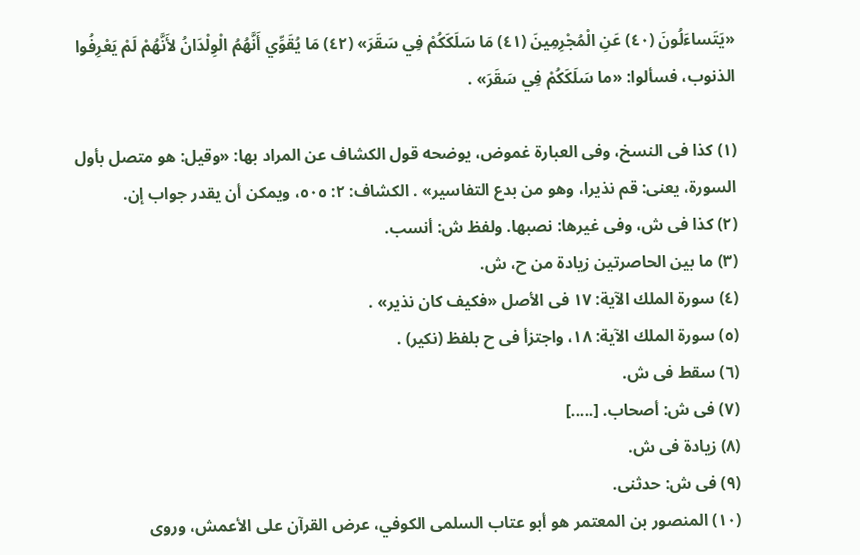«يَتَساءَلُونَ (٤٠) عَنِ الْمُجْرِمِينَ (٤١) مَا سَلَكَكُمْ فِي سَقَرَ» (٤٢) مَا يُقَوِّي أَنَّهُمُ الْوِلْدَانُ لأَنَّهُمْ لَمْ يَعْرِفُوا الذنوب، فسألوا: «ما سَلَكَكُمْ فِي سَقَرَ» .

(١) كذا فى النسخ، وفى العبارة غموض، يوضحه قول الكشاف عن المراد بها: «وقيل: هو متصل بأول السورة، يعنى: قم نذيرا، وهو من بدع التفاسير» . الكشاف: ٢: ٥٠٥، ويمكن أن يقدر جواب إن.
(٢) كذا فى ش، وفى غيرها: نصبها. ولفظ ش: أنسب.
(٣) ما بين الحاصرتين زيادة من ح، ش.
(٤) سورة الملك الآية: ١٧ فى الأصل «فكيف كان نذير» .
(٥) سورة الملك الآية: ١٨، واجتزأ فى ح بلفظ (نكير) .
(٦) سقط فى ش.
(٧) فى ش: أصحاب. [.....]
(٨) زيادة فى ش.
(٩) فى ش: حدثنى.
(١٠) المنصور بن المعتمر هو أبو عتاب السلمى الكوفي، عرض القرآن على الأعمش، وروى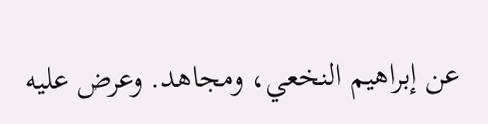عن إبراهيم النخعي، ومجاهد. وعرض عليه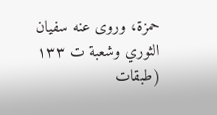حمزة، وروى عنه سفيان الثوري وشعبة ت ١٣٣ (طبقات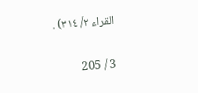القراء ٢/ ٣١٤) .

3 / 205